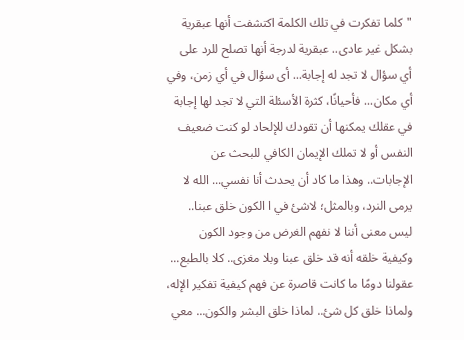"كلما تفكرت في تلك الكلمة اكتشفت أنها عبقرية بشكل غير عادى.. عبقرية لدرجة أنها تصلح للرد على أي سؤال لا تجد له إجابة... أى سؤال في أي زمن، وفي أي مكان... فأحيانًا، كثرة الأسئلة التي لا تجد لها إجابة في عقلك يمكنها أن تقودك للإلحاد لو كنت ضعيف النفس أو لا تملك الإيمان الكافي للبحث عن الإجابات.. وهذا ما كاد أن يحدث أنا نفسي... الله لا يرمى النرد، وبالمثل؛ لاشئ في ا الكون خلق عبنا.. ليس معنى أننا لا نفهم الغرض من وجود الكون وكيفية خلقه أنه قد خلق عبنا وبلا مغزى.. كلا بالطبع... عقولنا دومًا ما كانت قاصرة عن فهم كيفية تفكير الإله، ولماذا خلق كل شئ.. لماذا خلق البشر والكون... معي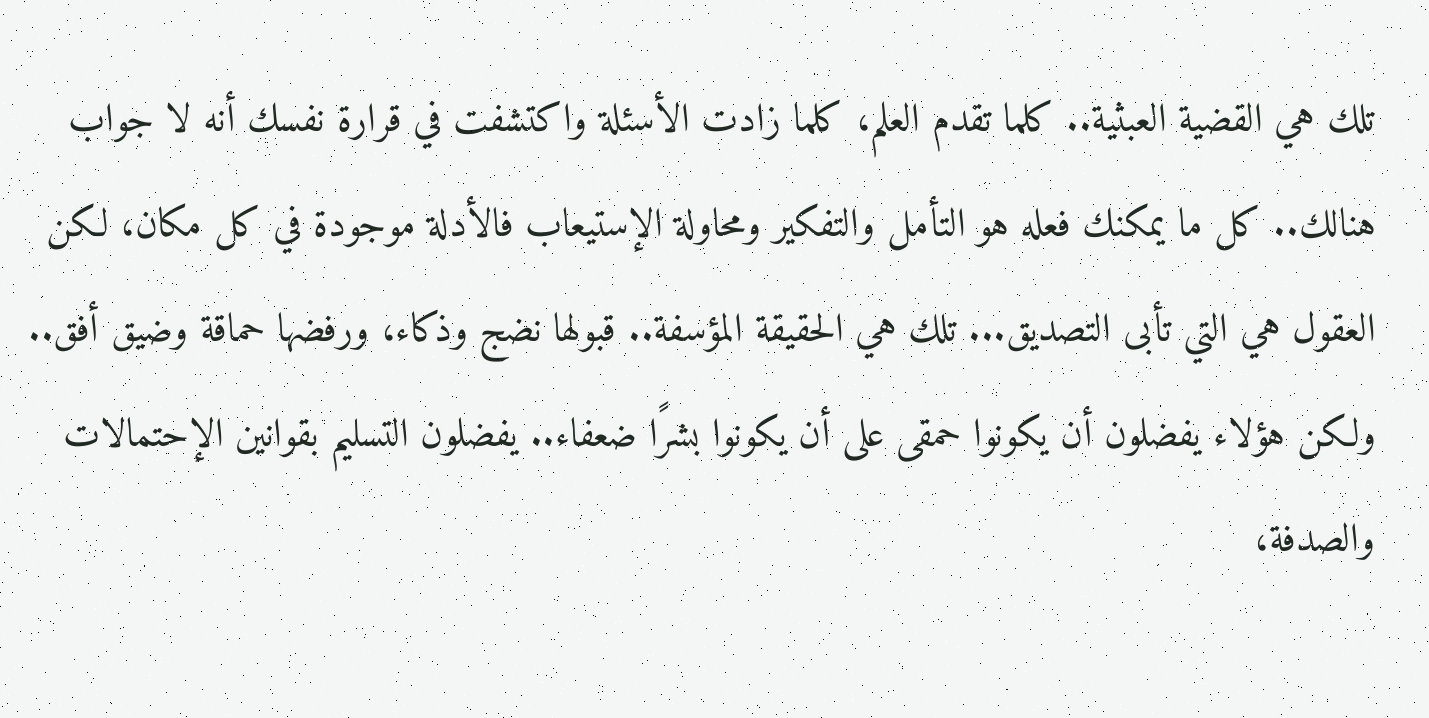تلك هي القضية العبثية.. كلما تقدم العلم، كلما زادت الأسئلة واكتشفت في قرارة نفسك أنه لا جواب هنالك.. كل ما يمكنك فعله هو التأمل والتفكير ومحاولة الإستيعاب فالأدلة موجودة في كل مكان، لكن العقول هي التي تأبى التصديق... تلك هي الحقيقة المؤسفة.. قبولها نضج وذكاء، ورفضها حماقة وضيق أفق.. ولكن هؤلاء يفضلون أن يكونوا حمقى على أن يكونوا بشرًا ضعفاء.. يفضلون التسليم بقوانين الإحتمالات والصدفة،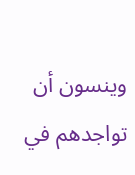وينسون أن تواجدهم في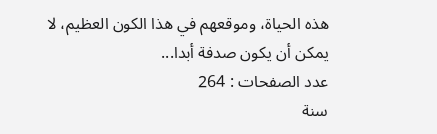هذه الحياة، وموقعهم في هذا الكون العظيم، لا يمكن أن يكون صدفة أبدا...
عدد الصفحات : 264
سنة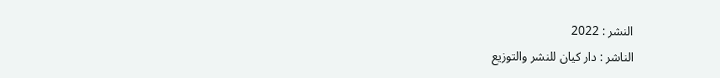النشر : 2022
الناشر : دار كيان للنشر والتوزيع